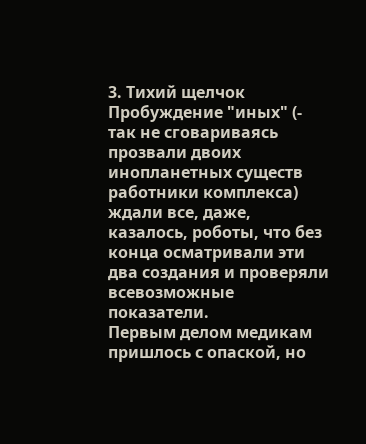3. Тихий щелчок
Пробуждение "иных" (- так не сговариваясь прозвали двоих инопланетных существ работники комплекса) ждали все, даже, казалось, роботы, что без конца осматривали эти два создания и проверяли всевозможные показатели.
Первым делом медикам пришлось с опаской, но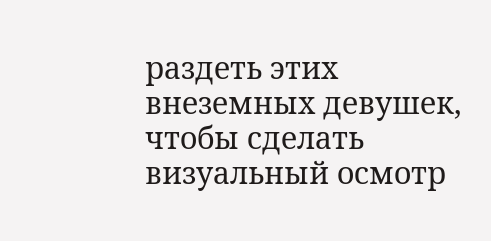раздеть этих внеземных девушек, чтобы сделать визуальный осмотр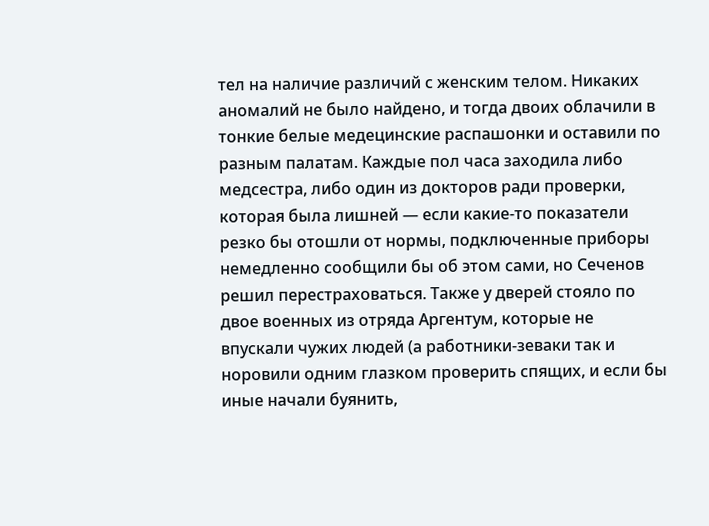тел на наличие различий с женским телом. Никаких аномалий не было найдено, и тогда двоих облачили в тонкие белые медецинские распашонки и оставили по разным палатам. Каждые пол часа заходила либо медсестра, либо один из докторов ради проверки, которая была лишней — если какие-то показатели резко бы отошли от нормы, подключенные приборы немедленно сообщили бы об этом сами, но Сеченов решил перестраховаться. Также у дверей стояло по двое военных из отряда Аргентум, которые не впускали чужих людей (а работники-зеваки так и норовили одним глазком проверить спящих, и если бы иные начали буянить,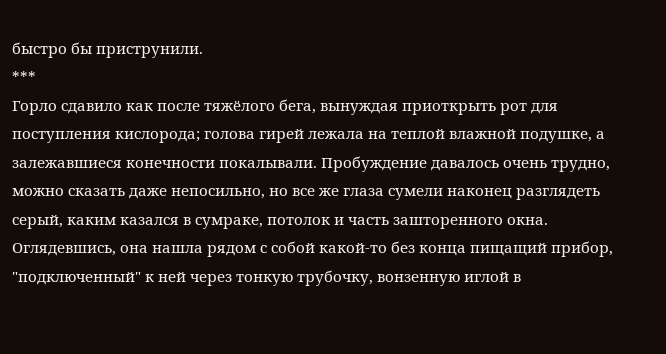быстро бы приструнили.
***
Горло сдавило как после тяжёлого бега, вынуждая приоткрыть рот для поступления кислорода; голова гирей лежала на теплой влажной подушке, а залежавшиеся конечности покалывали. Пробуждение давалось очень трудно, можно сказать даже непосильно, но все же глаза сумели наконец разглядеть серый, каким казался в сумраке, потолок и часть зашторенного окна. Оглядевшись, она нашла рядом с собой какой-то без конца пищащий прибор, "подключенный" к ней через тонкую трубочку, вонзенную иглой в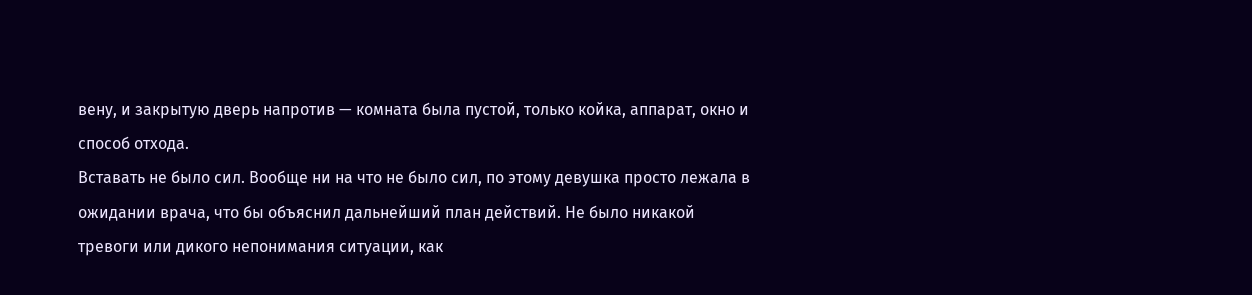вену, и закрытую дверь напротив — комната была пустой, только койка, аппарат, окно и способ отхода.
Вставать не было сил. Вообще ни на что не было сил, по этому девушка просто лежала в ожидании врача, что бы объяснил дальнейший план действий. Не было никакой тревоги или дикого непонимания ситуации, как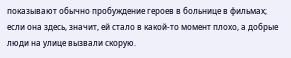показывают обычно пробуждение героев в больнице в фильмах; если она здесь, значит, ей стало в какой-то момент плохо, а добрые люди на улице вызвали скорую.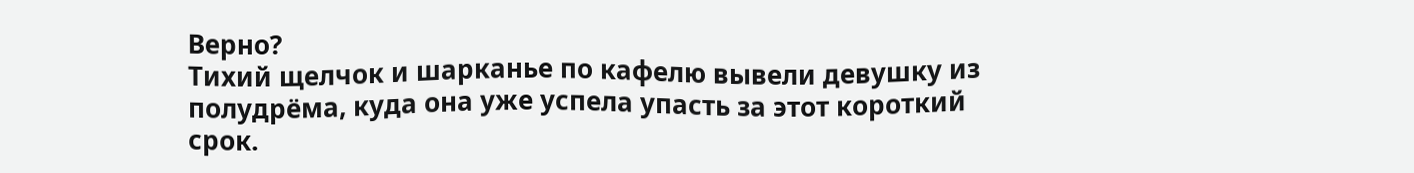Верно?
Тихий щелчок и шарканье по кафелю вывели девушку из полудрёма, куда она уже успела упасть за этот короткий срок.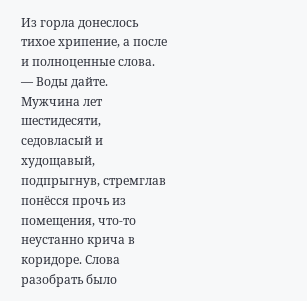Из горла донеслось тихое хрипение, а после и полноценные слова.
— Воды дайте.
Мужчина лет шестидесяти, седовласый и худощавый, подпрыгнув, стремглав понёсся прочь из помещения, что-то неустанно крича в коридоре. Слова разобрать было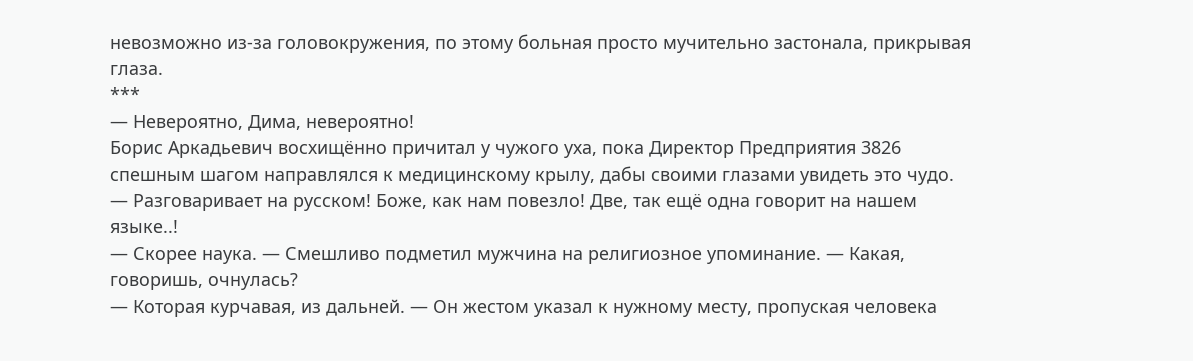невозможно из-за головокружения, по этому больная просто мучительно застонала, прикрывая глаза.
***
— Невероятно, Дима, невероятно!
Борис Аркадьевич восхищённо причитал у чужого уха, пока Директор Предприятия 3826 спешным шагом направлялся к медицинскому крылу, дабы своими глазами увидеть это чудо.
— Разговаривает на русском! Боже, как нам повезло! Две, так ещё одна говорит на нашем языке..!
— Скорее наука. — Смешливо подметил мужчина на религиозное упоминание. — Какая, говоришь, очнулась?
— Которая курчавая, из дальней. — Он жестом указал к нужному месту, пропуская человека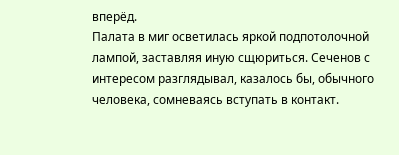вперёд.
Палата в миг осветилась яркой подпотолочной лампой, заставляя иную сщюриться. Сеченов с интересом разглядывал, казалось бы, обычного человека, сомневаясь вступать в контакт.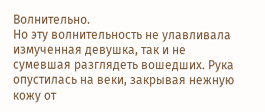Волнительно.
Но эту волнительность не улавливала измученная девушка, так и не сумевшая разглядеть вошедших. Рука опустилась на веки, закрывая нежную кожу от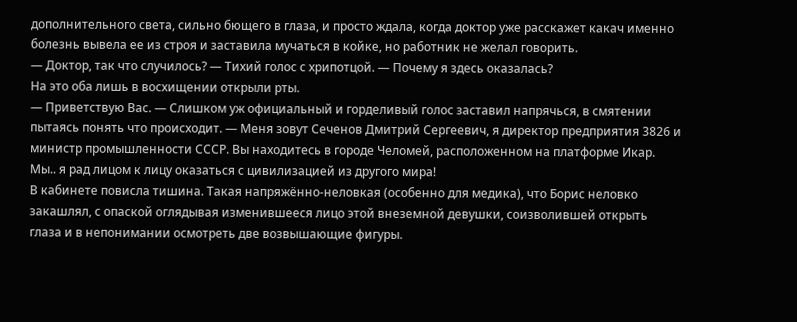дополнительного света, сильно бющего в глаза, и просто ждала, когда доктор уже расскажет какач именно болезнь вывела ее из строя и заставила мучаться в койке, но работник не желал говорить.
— Доктор, так что случилось? — Тихий голос с хрипотцой. — Почему я здесь оказалась?
На это оба лишь в восхищении открыли рты.
— Приветствую Вас. — Слишком уж официальный и горделивый голос заставил напрячься, в смятении пытаясь понять что происходит. — Меня зовут Сеченов Дмитрий Сергеевич, я директор предприятия 3826 и министр промышленности СССР. Вы находитесь в городе Челомей, расположенном на платформе Икар. Мы.. я рад лицом к лицу оказаться с цивилизацией из другого мира!
В кабинете повисла тишина. Такая напряжённо-неловкая (особенно для медика), что Борис неловко закашлял, с опаской оглядывая изменившееся лицо этой внеземной девушки, соизволившей открыть глаза и в непонимании осмотреть две возвышающие фигуры.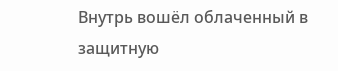Внутрь вошёл облаченный в защитную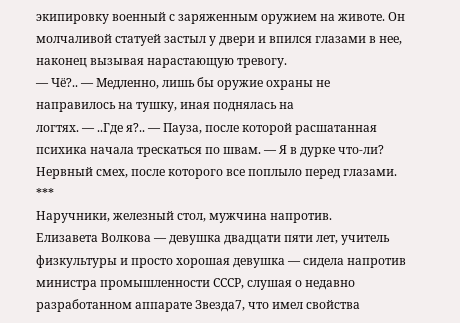экипировку военный с заряженным оружием на животе. Он молчаливой статуей застыл у двери и впился глазами в нее, наконец вызывая нарастающую тревогу.
— Чё?.. — Медленно, лишь бы оружие охраны не направилось на тушку, иная поднялась на
логтях. — ..Где я?.. — Пауза, после которой расшатанная психика начала трескаться по швам. — Я в дурке что-ли?
Нервный смех, после которого все поплыло перед глазами.
***
Наручники, железный стол, мужчина напротив.
Елизавета Волкова — девушка двадцати пяти лет, учитель физкультуры и просто хорошая девушка — сидела напротив министра промышленности СССР, слушая о недавно разработанном аппарате Звезда7, что имел свойства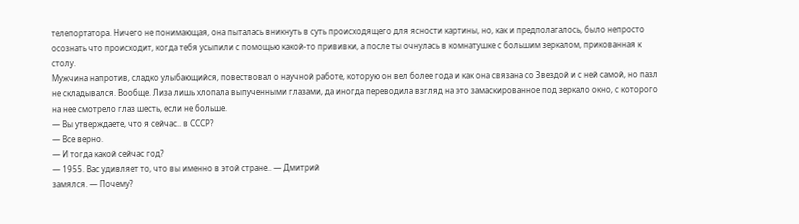телепортатора. Ничего не понимающая, она пыталась вникнуть в суть происходящего для ясности картины, но, как и предполагалось, было непросто осознать что происходит, когда тебя усыпили с помощью какой-то прививки, а после ты очнулась в комнатушке с большим зеркалом, прикованная к столу.
Мужчина напротив, сладко улыбающийся, повествовал о научной работе, которую он вел более года и как она связана со Звездой и с ней самой, но пазл не складывался. Вообще. Лиза лишь хлопала выпученными глазами, да иногда переводила взгляд на это замаскированное под зеркало окно, с которого на нее смотрело глаз шесть, если не больше.
— Вы утверждаете, что я сейчас.. в СССР?
— Все верно.
— И тогда какой сейчас год?
— 1955. Вас удивляет то, что вы именно в этой стране.. — Дмитрий
замялся. — Почему?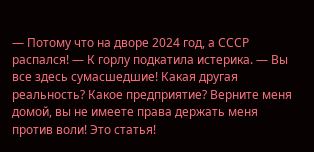— Потому что на дворе 2024 год, а СССР распался! — К горлу подкатила истерика. — Вы все здесь сумасшедшие! Какая другая реальность? Какое предприятие? Верните меня домой, вы не имеете права держать меня против воли! Это статья!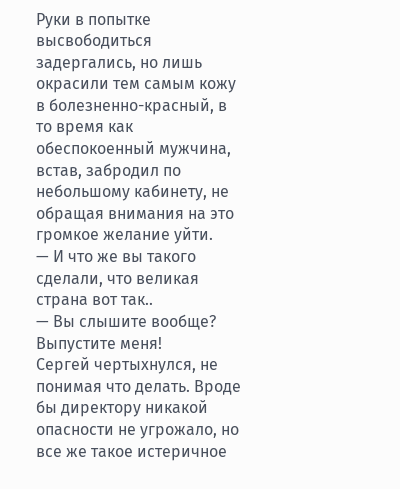Руки в попытке высвободиться задергались, но лишь окрасили тем самым кожу в болезненно-красный, в то время как обеспокоенный мужчина, встав, забродил по небольшому кабинету, не обращая внимания на это громкое желание уйти.
— И что же вы такого сделали, что великая страна вот так..
— Вы слышите вообще? Выпустите меня!
Сергей чертыхнулся, не понимая что делать. Вроде бы директору никакой опасности не угрожало, но все же такое истеричное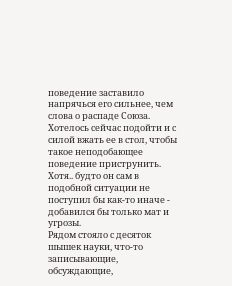поведение заставило напрячься его сильнее, чем слова о распаде Союза. Хотелось сейчас подойти и с силой вжать ее в стол, чтобы такое неподобающее поведение приструнить. Хотя.. будто он сам в подобной ситуации не поступил бы как-то иначе - добавился бы только мат и угрозы.
Рядом стояло с десяток шышек науки, что-то записывающие, обсуждающие,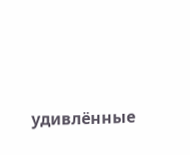удивлённые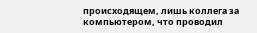происходящем, лишь коллега за компьютером, что проводил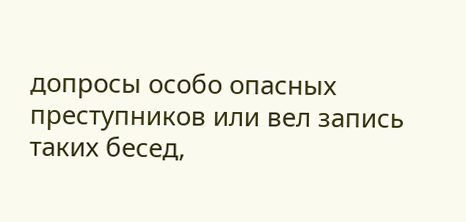допросы особо опасных преступников или вел запись таких бесед,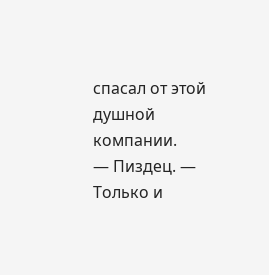спасал от этой душной компании.
— Пиздец. — Только и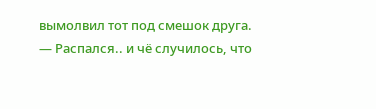вымолвил тот под смешок друга. — Распался.. и чё случилось, что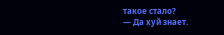такое стало?
— Да хуй знает.